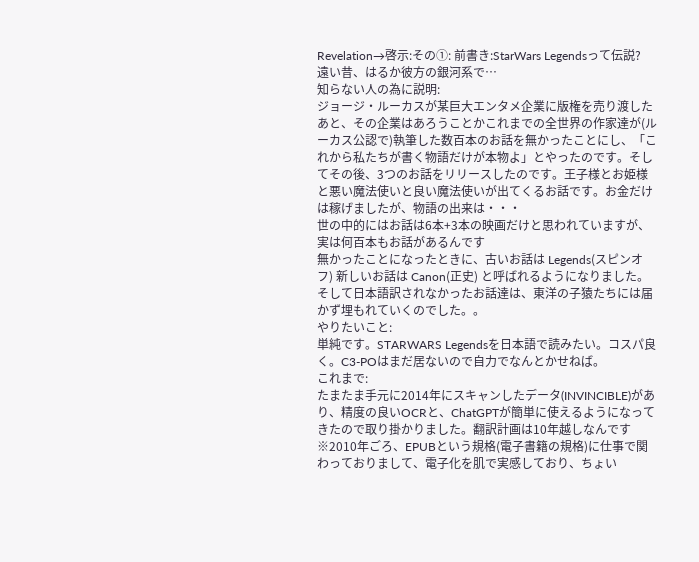Revelation→啓示:その①: 前書き:StarWars Legendsって伝説?
遠い昔、はるか彼方の銀河系で…
知らない人の為に説明:
ジョージ・ルーカスが某巨大エンタメ企業に版権を売り渡したあと、その企業はあろうことかこれまでの全世界の作家達が(ルーカス公認で)執筆した数百本のお話を無かったことにし、「これから私たちが書く物語だけが本物よ」とやったのです。そしてその後、3つのお話をリリースしたのです。王子様とお姫様と悪い魔法使いと良い魔法使いが出てくるお話です。お金だけは稼げましたが、物語の出来は・・・
世の中的にはお話は6本+3本の映画だけと思われていますが、実は何百本もお話があるんです
無かったことになったときに、古いお話は Legends(スピンオフ) 新しいお話は Canon(正史) と呼ばれるようになりました。
そして日本語訳されなかったお話達は、東洋の子猿たちには届かず埋もれていくのでした。。
やりたいこと:
単純です。STARWARS Legendsを日本語で読みたい。コスパ良く。C3-POはまだ居ないので自力でなんとかせねば。
これまで:
たまたま手元に2014年にスキャンしたデータ(INVINCIBLE)があり、精度の良いOCRと、ChatGPTが簡単に使えるようになってきたので取り掛かりました。翻訳計画は10年越しなんです
※2010年ごろ、EPUBという規格(電子書籍の規格)に仕事で関わっておりまして、電子化を肌で実感しており、ちょい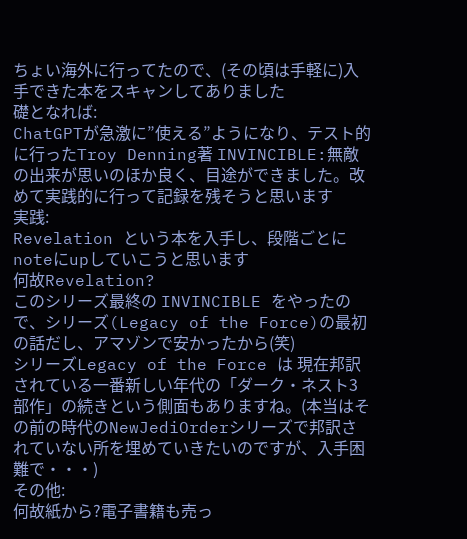ちょい海外に行ってたので、(その頃は手軽に)入手できた本をスキャンしてありました
礎となれば:
ChatGPTが急激に”使える”ようになり、テスト的に行ったTroy Denning著 INVINCIBLE:無敵 の出来が思いのほか良く、目途ができました。改めて実践的に行って記録を残そうと思います
実践:
Revelation という本を入手し、段階ごとにnoteにupしていこうと思います
何故Revelation?
このシリーズ最終の INVINCIBLE をやったので、シリーズ(Legacy of the Force)の最初の話だし、アマゾンで安かったから(笑)
シリーズLegacy of the Force は 現在邦訳されている一番新しい年代の「ダーク・ネスト3部作」の続きという側面もありますね。(本当はその前の時代のNewJediOrderシリーズで邦訳されていない所を埋めていきたいのですが、入手困難で・・・)
その他:
何故紙から?電子書籍も売っ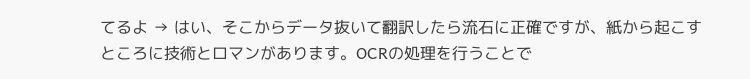てるよ → はい、そこからデータ抜いて翻訳したら流石に正確ですが、紙から起こすところに技術とロマンがあります。OCRの処理を行うことで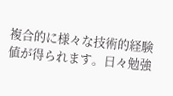複合的に様々な技術的経験値が得られます。日々勉強